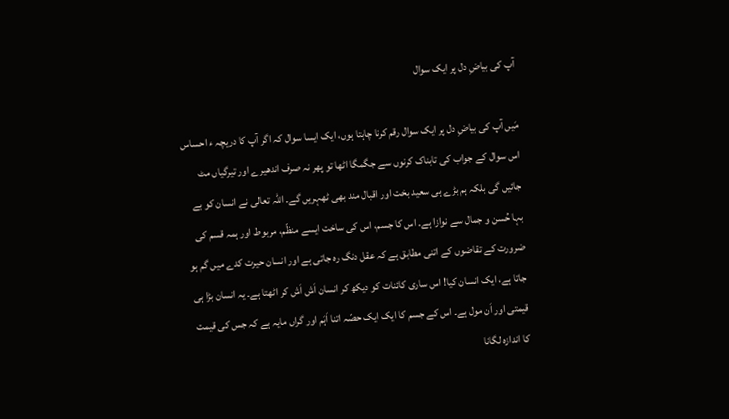آپ کی بیاضِ دل پر ایک سوال

مَیں آپ کی بیاضِ دل پر ایک سوال رقم کرنا چاہتا ہوں، ایک ایسا سوال کہ اگر آپ کا دریچہ ء احساس اس سوال کے جواب کی تابناک کرنوں سے جگمگا اٹھا تو پھر نہ صرف اندھیرے اور تیرگیاں مٹ جائیں گی بلکہ ہم بڑے ہی سعید بخت اور اقبال مند بھی ٹھہریں گے۔ اللہ تعالی نے انسان کو بے بہا حُسن و جمال سے نوازا ہے۔ اس کا جسم، اس کی ساخت ایسے منظّم، مربوط اور ہمہ قسم کی ضرورت کے تقاضوں کے اتنی مطابق ہے کہ عقل دنگ رہ جاتی ہے اور انسان حیرت کدے میں گم ہو جاتا ہے، ایک انسان کیا! اس ساری کائنات کو دیکھ کر انسان اَش اَش کر اٹھتا ہے۔ یہ انسان بڑا ہی قیمتی اور اَن مول ہے۔ اس کے جسم کا ایک ایک حصّہ اتنا اَہَم اور گراں مایہ ہے کہ جس کی قیمت کا اندازہ لگانا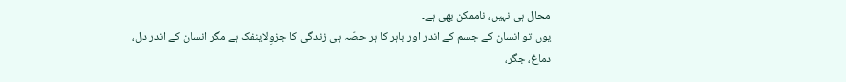محال ہی نہیں، ناممکن بھی ہے۔
یوں تو انسان کے جسم کے اندر اور باہر کا ہر حصّہ ہی زندگی کا جزوِلاینفک ہے مگر انسان کے اندر دل، دماغ، جگر،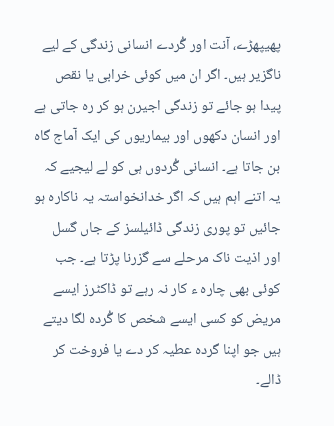پھیپھڑے، آنت اور گُردے انسانی زندگی کے لیے ناگزیر ہیں۔ اگر ان میں کوئی خرابی یا نقص پیدا ہو جائے تو زندگی اجیرن ہو کر رہ جاتی ہے اور انسان دکھوں اور بیماریوں کی ایک آماج گاہ بن جاتا ہے۔ انسانی گُردوں ہی کو لے لیجیے کہ یہ اتنے اہم ہیں کہ اگر خدانخواستہ یہ ناکارہ ہو جائیں تو پوری زندگی ڈائیلسز کے جاں گسل اور اذیت ناک مرحلے سے گزرنا پڑتا ہے۔ جب کوئی بھی چارہ ء کار نہ رہے تو ڈاکٹرز ایسے مریض کو کسی ایسے شخص کا گُردہ لگا دیتے ہیں جو اپنا گردہ عطیہ کر دے یا فروخت کر ڈالے۔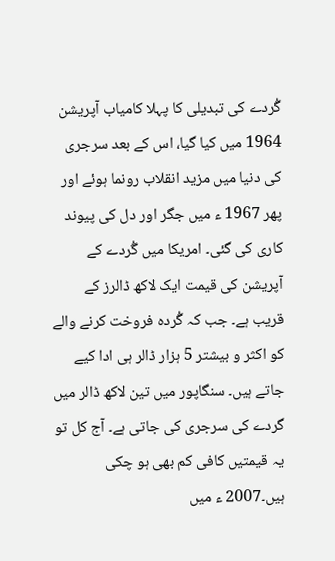گُردے کی تبدیلی کا پہلا کامیاب آپریشن 1964 میں کیا گیا، اس کے بعد سرجری کی دنیا میں مزید انقلاب رونما ہوئے اور پھر 1967 ء میں جگر اور دل کی پیوند کاری کی گئی۔ امریکا میں گُردے کے آپریشن کی قیمت ایک لاکھ ڈالرز کے قریب ہے۔ جب کہ گُردہ فروخت کرنے والے کو اکثر و بیشتر 5 ہزار ڈالر ہی ادا کیے جاتے ہیں۔ سنگاپور میں تین لاکھ ڈالر میں گردے کی سرجری کی جاتی ہے۔ آج کل تو یہ قیمتیں کافی کم بھی ہو چکی ہیں۔2007 ء میں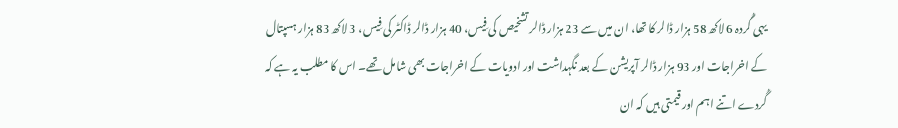یہی گُردہ 6 لاکھ 58 ہزار ڈالر کا تھا، ان میں سے 23 ہزار ڈالر تشخیص کی فِیس، 40 ہزار ڈالر ڈاکٹر کی فِیس، 3 لاکھ 83 ہزار ہسپتال کے اخراجات اور 93 ہزار ڈالر آپریشن کے بعد نگہداشت اور ادویات کے اخراجات بھی شامل تھے۔ اس کا مطلب یہ ہے کہ گُردے اتنے اہم اور قیمتی ہیں کہ ان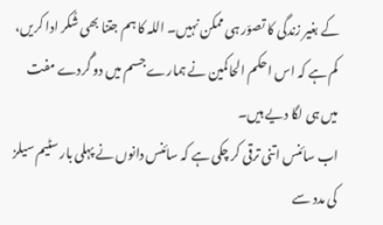کے بغیر زندگی کا تصوّر ہی ممکن نہیں۔ اللہ کا ہم جتنا بھی شُکر ادا کریں، کم ہے کہ اس احکم الحاکمین نے ہمارے جسم میں دو گُردے مفت میں ہی لگا دیے ہیں۔
اب سائنس اتنی ترقی کر چکی ہے کہ سائنس دانوں نے پہلی بار سٹیم سیلز کی مدد سے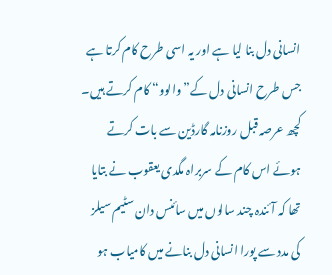انسانی دل بنا لیا ہے اور یہ اسی طرح کام کرتا ہے جس طرح انسانی دل کے”والوو“ کام کرتے ہیں۔ کچھ عرصہ قبل روزنامہ گارڈین سے بات کرتے ہوئے اس کام کے سربراہ مگدی یعقوب نے بتایا تھا کہ آئندہ چند سالوں میں سائنس دان سٹیم سیلز کی مدد سے پورا انسانی دل بنانے میں کامیاب ہو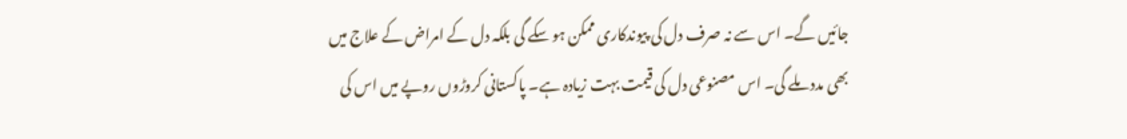جائیں گے۔ اس سے نہ صرف دل کی پیوندکاری ممکن ہو سکے گی بلکہ دل کے امراض کے علاج میں بھی مدد ملے گی۔ اس مصنوعی دل کی قیمت بہت زیادہ ہے۔ پاکستانی کروڑوں روپے میں اس کی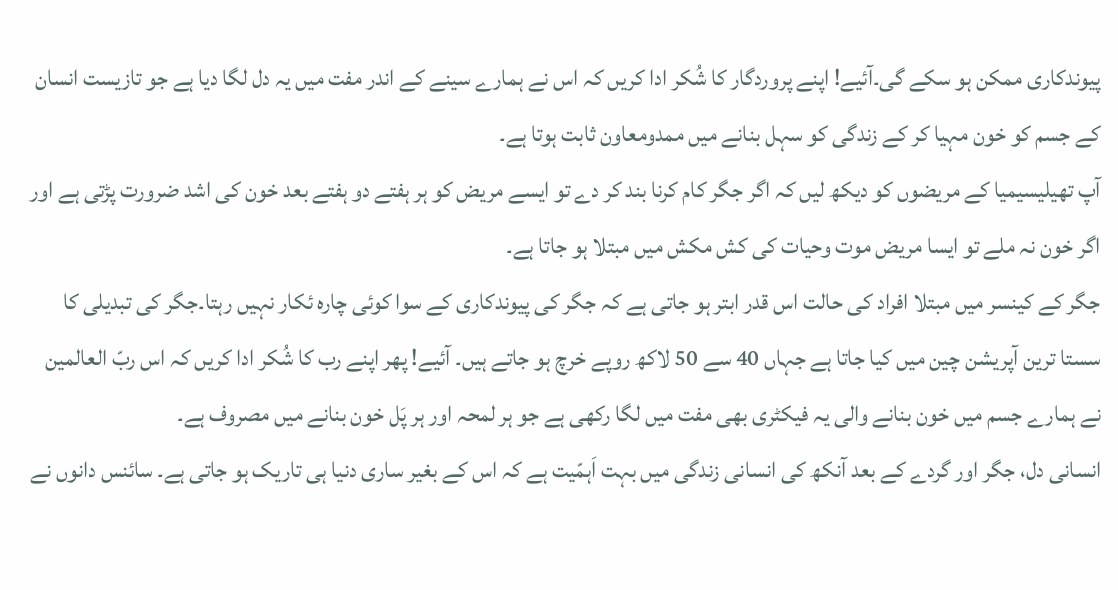پیوندکاری ممکن ہو سکے گی۔آئیے! اپنے پروردگار کا شُکر ادا کریں کہ اس نے ہمارے سینے کے اندر مفت میں یہ دل لگا دیا ہے جو تازیست انسان کے جسم کو خون مہیا کر کے زندگی کو سہل بنانے میں ممدومعاون ثابت ہوتا ہے۔
آپ تھیلیسیمیا کے مریضوں کو دیکھ لیں کہ اگر جگر کام کرنا بند کر دے تو ایسے مریض کو ہر ہفتے دو ہفتے بعد خون کی اشد ضرورت پڑتی ہے اور اگر خون نہ ملے تو ایسا مریض موت وحیات کی کش مکش میں مبتلا ہو جاتا ہے۔
جگر کے کینسر میں مبتلا افراد کی حالت اس قدر ابتر ہو جاتی ہے کہ جگر کی پیوندکاری کے سوا کوئی چارہ ئکار نہیں رہتا۔جگر کی تبدیلی کا سستا ترین آپریشن چین میں کیا جاتا ہے جہاں 40 سے 50 لاکھ روپے خرچ ہو جاتے ہیں۔ آئیے! پھر اپنے رب کا شُکر ادا کریں کہ اس ربّ العالمین نے ہمارے جسم میں خون بنانے والی یہ فیکٹری بھی مفت میں لگا رکھی ہے جو ہر لمحہ اور ہر پَل خون بنانے میں مصروف ہے۔
انسانی دل، جگر اور گردے کے بعد آنکھ کی انسانی زندگی میں بہت اَہمّیت ہے کہ اس کے بغیر ساری دنیا ہی تاریک ہو جاتی ہے۔ سائنس دانوں نے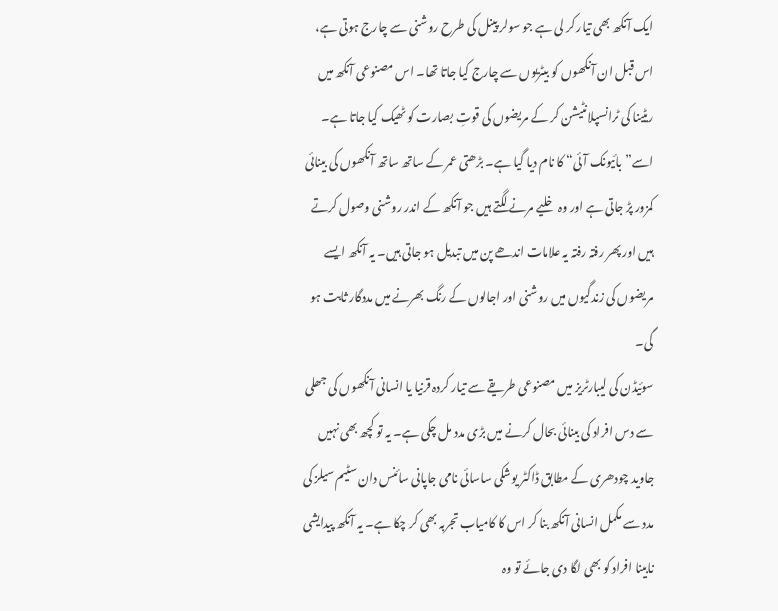ایک آنکھ بھی تیار کر لی ہے جو سولر پینل کی طرح روشنی سے چارج ہوتی ہے، اس قبل ان آنکھوں کو بیٹریوں سے چارج کیا جاتا تھا۔ اس مصنوعی آنکھ میں ریٹینا کی ٹرانسپلانٹیشن کر کے مریضوں کی قوتِ بصارت کو ٹھیک کیا جاتا ہے۔ اسے”بائیونک آئی“ کا نام دیا گیا ہے۔ بڑھتی عمر کے ساتھ ساتھ آنکھوں کی بینائی کمزور پڑ جاتی ہے اور وہ خلیے مرنے لگتے ہیں جو آنکھ کے اندر روشنی وصول کرتے ہیں اور پھر رفتہ رفتہ یہ علامات اندھے پن میں تبدیل ہو جاتی ہیں۔ یہ آنکھ ایسے مریضوں کی زندگیوں میں روشنی اور اجالوں کے رنگ بھرنے میں مددگار ثابت ہو گی۔
سوئیڈن کی لیبارٹریز میں مصنوعی طریقے سے تیار کردہ قرنیا یا انسانی آنکھوں کی جھلی سے دس افراد کی بینائی بحال کرنے میں بڑی مدد مل چکی ہے۔ یہ تو کچھ بھی نہیں جاوید چودھری کے مطابق ڈاکٹر یوشکی ساسائی نامی جاپانی سائنس دان سٹیم سیلز کی مدد سے مکمل انسانی آنکھ بنا کر اس کا کامیاب تجربہ بھی کر چکا ہے۔ یہ آنکھ پیدایشی نابینا افراد کو بھی لگا دی جائے تو وہ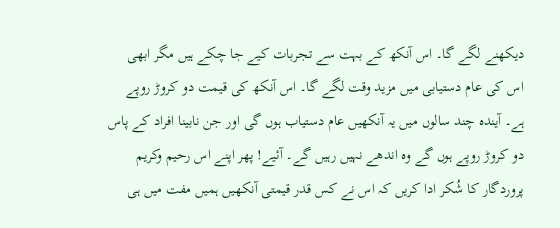دیکھنے لگے گا۔ اس آنکھ کے بہت سے تجربات کیے جا چکے ہیں مگر ابھی اس کی عام دستیابی میں مزید وقت لگے گا۔ اس آنکھ کی قیمت دو کروڑ روپے ہے۔ آیندہ چند سالوں میں یہ آنکھیں عام دستیاب ہوں گی اور جن نابینا افراد کے پاس دو کروڑ روپے ہوں گے وہ اندھے نہیں رہیں گے۔ آئیے! پھر اپنے اس رحیم وکریم پروردگار کا شُکر ادا کریں کہ اس نے کس قدر قیمتی آنکھیں ہمیں مفت میں ہی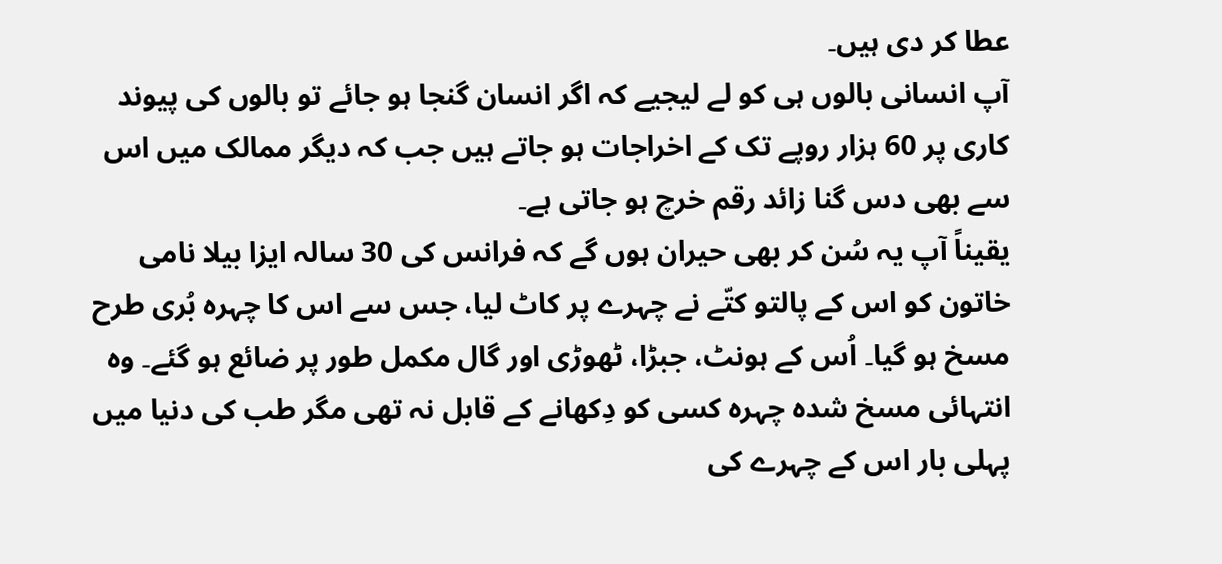عطا کر دی ہیں۔
آپ انسانی بالوں ہی کو لے لیجیے کہ اگر انسان گنجا ہو جائے تو بالوں کی پیوند کاری پر 60 ہزار روپے تک کے اخراجات ہو جاتے ہیں جب کہ دیگر ممالک میں اس سے بھی دس گنا زائد رقم خرچ ہو جاتی ہے۔
یقیناً آپ یہ سُن کر بھی حیران ہوں گے کہ فرانس کی 30 سالہ ایزا بیلا نامی خاتون کو اس کے پالتو کتّے نے چہرے پر کاٹ لیا، جس سے اس کا چہرہ بُری طرح مسخ ہو گیا۔ اُس کے ہونٹ، جبڑا، ٹھوڑی اور گال مکمل طور پر ضائع ہو گئے۔ وہ انتہائی مسخ شدہ چہرہ کسی کو دِکھانے کے قابل نہ تھی مگر طب کی دنیا میں پہلی بار اس کے چہرے کی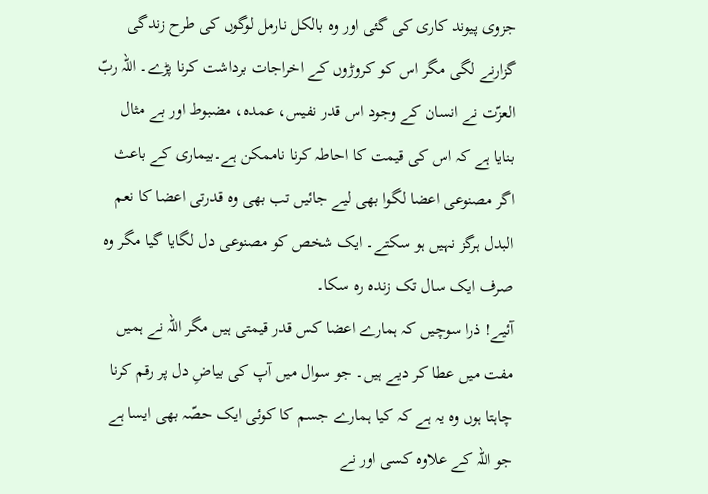جزوی پیوند کاری کی گئی اور وہ بالکل نارمل لوگوں کی طرح زندگی گزارنے لگی مگر اس کو کروڑوں کے اخراجات برداشت کرنا پڑے۔ اللہ ربّ العزّت نے انسان کے وجود اس قدر نفیس، عمدہ، مضبوط اور بے مثال بنایا ہے کہ اس کی قیمت کا احاطہ کرنا ناممکن ہے۔بیماری کے باعث اگر مصنوعی اعضا لگوا بھی لیے جائیں تب بھی وہ قدرتی اعضا کا نعم البدل ہرگز نہیں ہو سکتے۔ ایک شخص کو مصنوعی دل لگایا گیا مگر وہ صرف ایک سال تک زندہ رہ سکا۔
آئیے! ذرا سوچیں کہ ہمارے اعضا کس قدر قیمتی ہیں مگر اللہ نے ہمیں مفت میں عطا کر دیے ہیں۔ جو سوال میں آپ کی بیاضِ دل پر رقم کرنا چاہتا ہوں وہ یہ ہے کہ کیا ہمارے جسم کا کوئی ایک حصّہ بھی ایسا ہے جو اللہ کے علاوہ کسی اور نے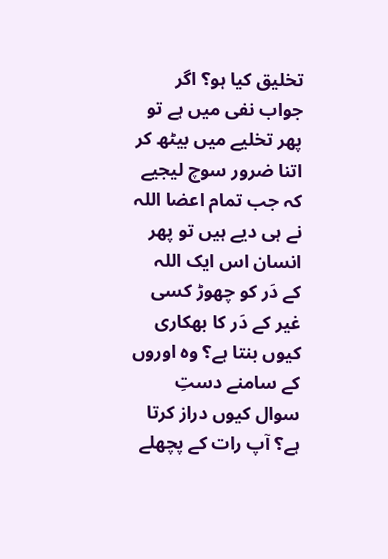تخلیق کیا ہو؟ اگر جواب نفی میں ہے تو پھر تخلیے میں بیٹھ کر اتنا ضرور سوچ لیجیے کہ جب تمام اعضا اللہ نے ہی دیے ہیں تو پھر انسان اس ایک اللہ کے دَر کو چھوڑ کسی غیر کے دَر کا بھکاری کیوں بنتا ہے؟ وہ اوروں کے سامنے دستِ سوال کیوں دراز کرتا ہے؟ آپ رات کے پچھلے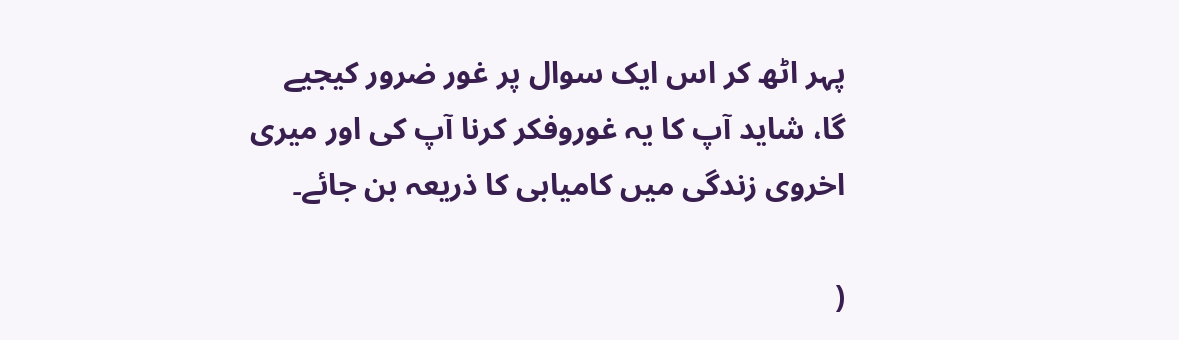پہر اٹھ کر اس ایک سوال پر غور ضرور کیجیے گا، شاید آپ کا یہ غوروفکر کرنا آپ کی اور میری اخروی زندگی میں کامیابی کا ذریعہ بن جائے۔

(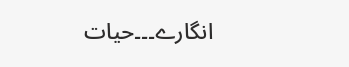انگارے۔۔۔حیات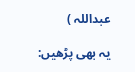عبداللہ )

یہ بھی پڑھیں: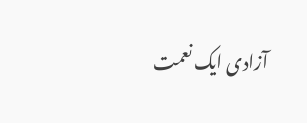آزادی ایک نعمت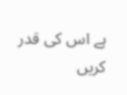ہے اس کی قدر کریں